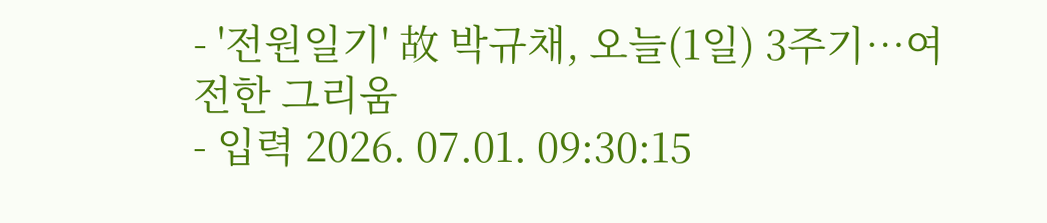- '전원일기' 故 박규채, 오늘(1일) 3주기…여전한 그리움
- 입력 2026. 07.01. 09:30:15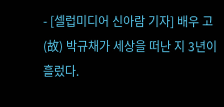- [셀럽미디어 신아람 기자] 배우 고(故) 박규채가 세상을 떠난 지 3년이 흘렀다.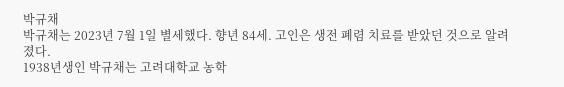박규채
박규채는 2023년 7월 1일 별세했다. 향년 84세. 고인은 생전 폐렴 치료를 받았던 것으로 알려졌다.
1938년생인 박규채는 고려대학교 농학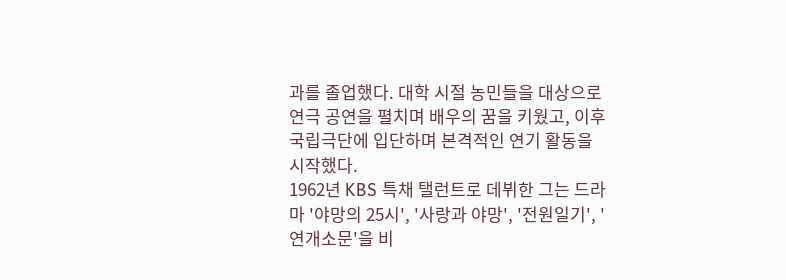과를 졸업했다. 대학 시절 농민들을 대상으로 연극 공연을 펼치며 배우의 꿈을 키웠고, 이후 국립극단에 입단하며 본격적인 연기 활동을 시작했다.
1962년 KBS 특채 탤런트로 데뷔한 그는 드라마 '야망의 25시', '사랑과 야망', '전원일기', '연개소문'을 비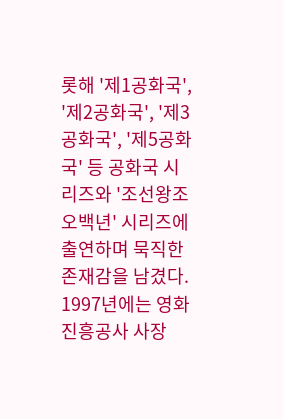롯해 '제1공화국', '제2공화국', '제3공화국', '제5공화국' 등 공화국 시리즈와 '조선왕조 오백년' 시리즈에 출연하며 묵직한 존재감을 남겼다.
1997년에는 영화진흥공사 사장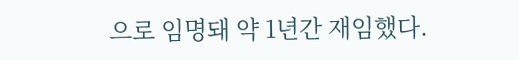으로 임명돼 약 1년간 재임했다.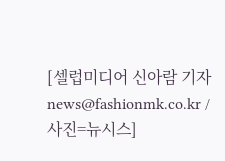[셀럽미디어 신아람 기자 news@fashionmk.co.kr / 사진=뉴시스]